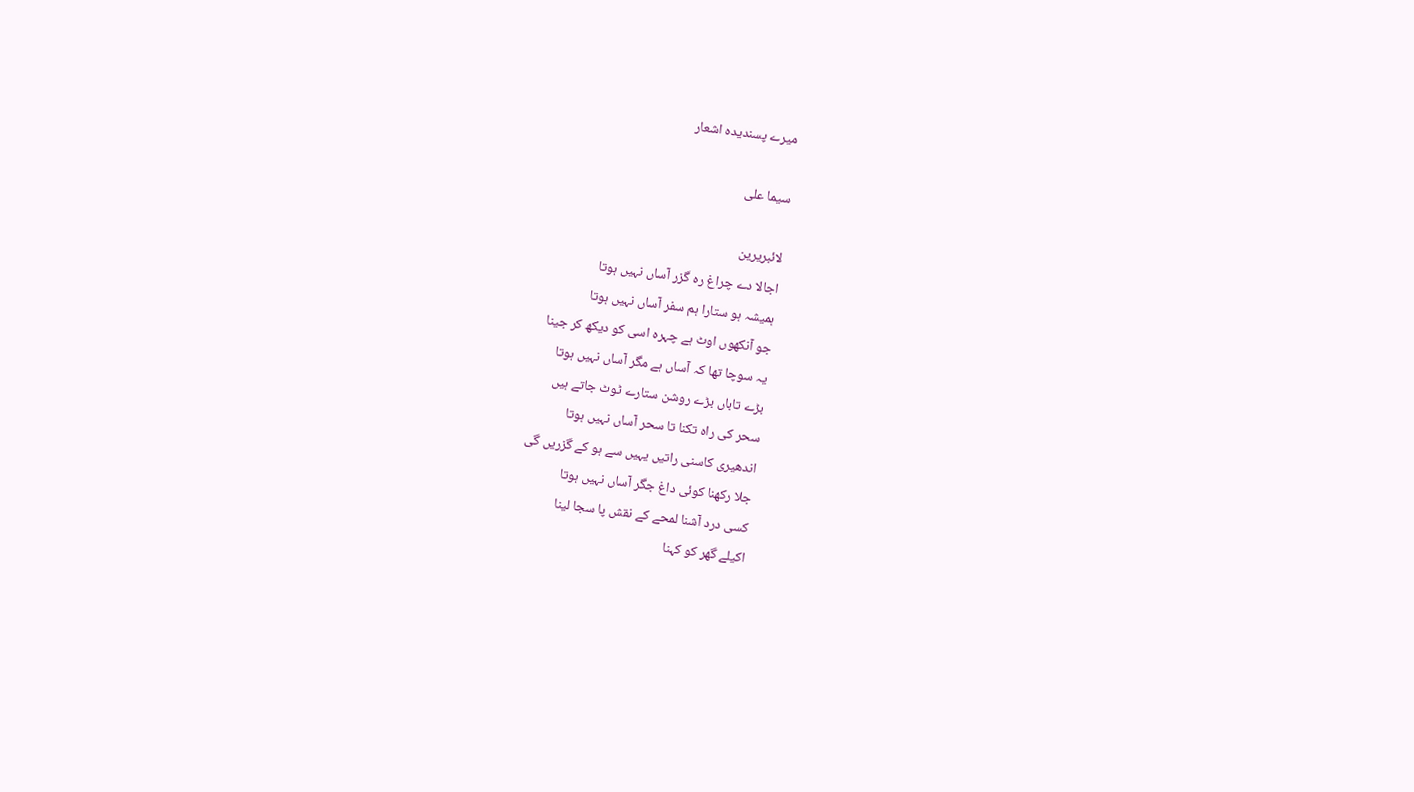میرے پسندیدہ اشعار

سیما علی

لائبریرین
اجالا دے چراغ رہ گزر آساں نہیں ہوتا
ہمیشہ ہو ستارا ہم سفر آساں نہیں ہوتا
جو آنکھوں اوٹ ہے چہرہ اسی کو دیکھ کر جینا
یہ سوچا تھا کہ آساں ہے مگر آساں نہیں ہوتا
بڑے تاباں بڑے روشن ستارے ٹوٹ جاتے ہیں
سحر کی راہ تکنا تا سحر آساں نہیں ہوتا
اندھیری کاسنی راتیں یہیں سے ہو کے گزریں گی
جلا رکھنا کوئی داغ جگر آساں نہیں ہوتا
کسی درد آشنا لمحے کے نقش پا سجا لینا
اکیلے گھر کو کہنا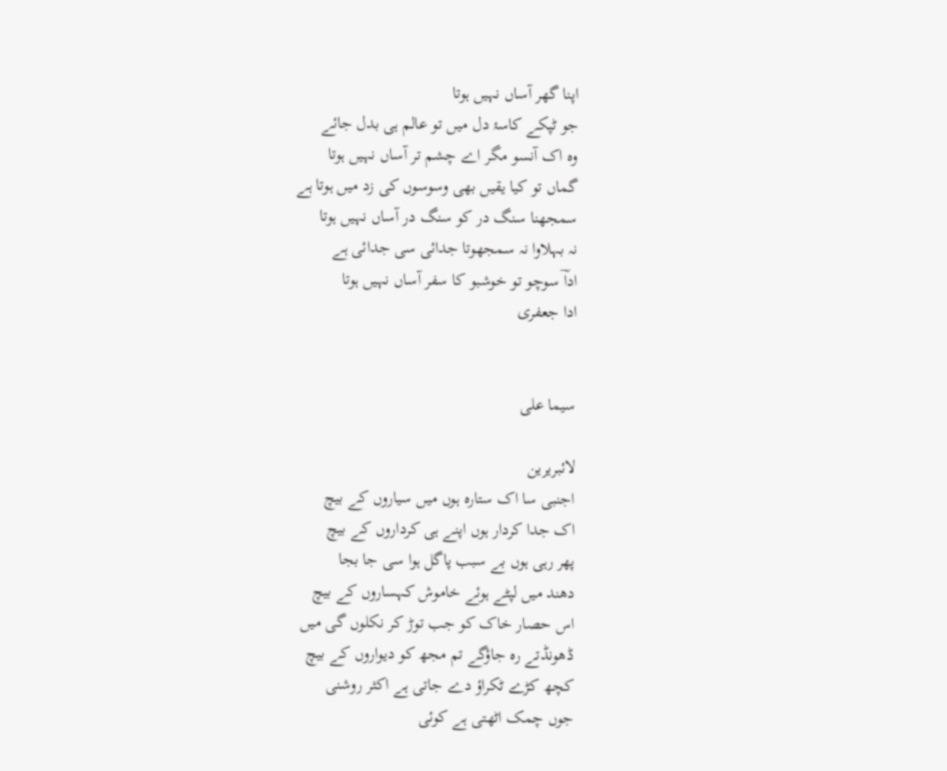اپنا گھر آساں نہیں ہوتا
جو ٹپکے کاسۂ دل میں تو عالم ہی بدل جائے
وہ اک آنسو مگر اے چشم تر آساں نہیں ہوتا
گماں تو کیا یقیں بھی وسوسوں کی زد میں ہوتا ہے
سمجھنا سنگ در کو سنگ در آساں نہیں ہوتا
نہ بہلاوا نہ سمجھوتا جدائی سی جدائی ہے
اداؔ سوچو تو خوشبو کا سفر آساں نہیں ہوتا
ادا جعفری


سیما علی

لائبریرین
اجنبی سا اک ستارہ ہوں میں سیاروں کے بیچ
اک جدا کردار ہوں اپنے ہی کرداروں کے بیچ
پھر رہی ہوں بے سبب پاگل ہوا سی جا بجا
دھند میں لپٹے ہوئے خاموش کہساروں کے بیچ
اس حصار خاک کو جب توڑ کر نکلوں گی میں
ڈھونڈتے رہ جاؤگے تم مجھ کو دیواروں کے بیچ
کچھ کڑے ٹکراؤ دے جاتی ہے اکثر روشنی
جوں چمک اٹھتی ہے کوئی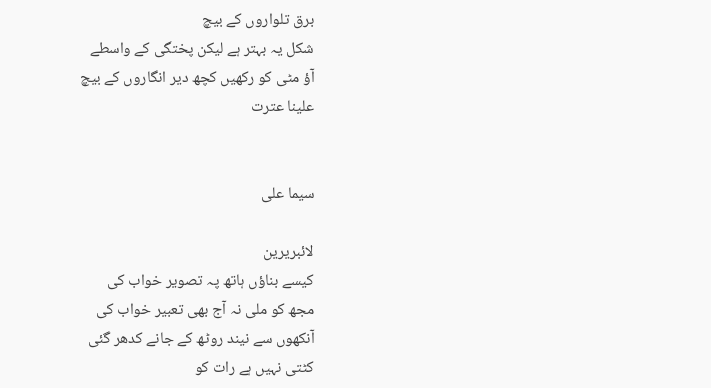برق تلواروں کے بیچ
شکل یہ بہتر ہے لیکن پختگی کے واسطے
آؤ مٹی کو رکھیں کچھ دیر انگاروں کے بیچ
علینا عترت


سیما علی

لائبریرین
کیسے بناؤں ہاتھ پہ تصویر خواب کی
مجھ کو ملی نہ آج بھی تعبیر خواب کی
آنکھوں سے نیند روٹھ کے جانے کدھر گئی
کٹتی نہیں ہے رات کو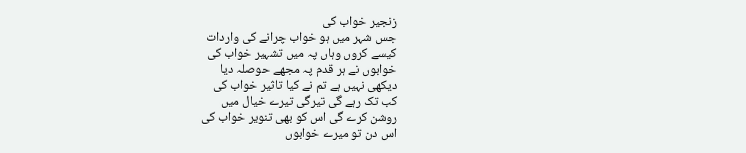زنجیر خواب کی
جس شہر میں ہو خواب چرانے کی واردات
کیسے کروں وہاں پہ میں تشہیر خواب کی
خوابوں نے ہر قدم پہ مجھے حوصلہ دیا
دیکھی نہیں ہے تم نے کیا تاثیر خواب کی
کب تک رہے گی تیرگی تیرے خیال میں
روشن کرے گی اس کو بھی تنویر خواب کی
اس دن تو میرے خوابوں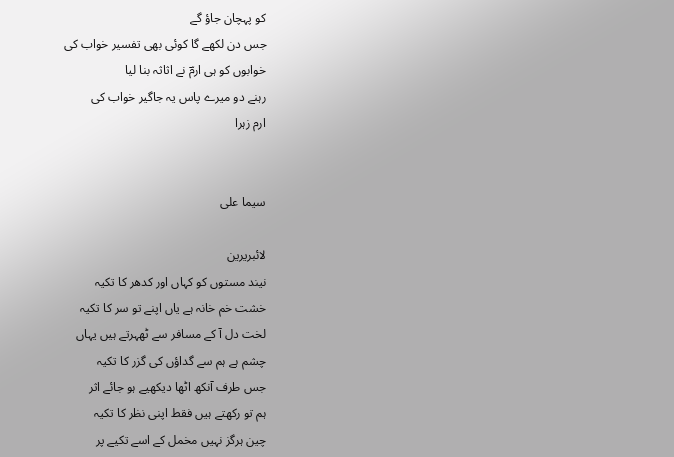کو پہچان جاؤ گے
جس دن لکھے گا کوئی بھی تفسیر خواب کی
خوابوں کو ہی ارمؔ نے اثاثہ بنا لیا
رہنے دو میرے پاس یہ جاگیر خواب کی
ارم زہرا


سیما علی

لائبریرین
نیند مستوں کو کہاں اور کدھر کا تکیہ
خشت خم خانہ ہے یاں اپنے تو سر کا تکیہ
لخت دل آ کے مسافر سے ٹھہرتے ہیں یہاں
چشم ہے ہم سے گداؤں کی گزر کا تکیہ
جس طرف آنکھ اٹھا دیکھیے ہو جائے اثر
ہم تو رکھتے ہیں فقط اپنی نظر کا تکیہ
چین ہرگز نہیں مخمل کے اسے تکیے پر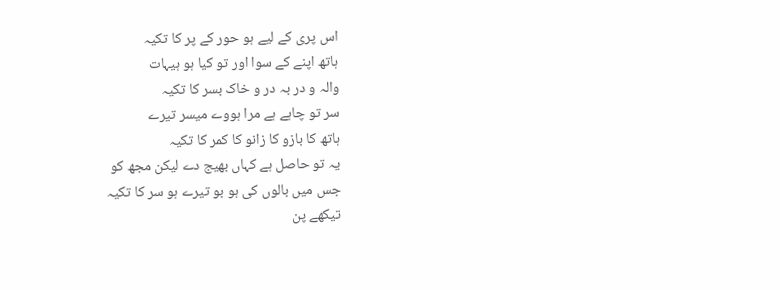اس پری کے لیے ہو حور کے پر کا تکیہ
ہاتھ اپنے کے سوا اور تو کیا ہو ہیہات
والہ و در بہ در و خاک بسر کا تکیہ
سر تو چاہے ہے مرا ہووے میسر تیرے
ہاتھ کا بازو کا زانو کا کمر کا تکیہ
یہ تو حاصل ہے کہاں بھیج دے لیکن مجھ کو
جس میں بالوں کی ہو بو تیرے ہو سر کا تکیہ
تیکھے پن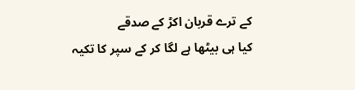کے ترے قربان اکڑ کے صدقے
کیا ہی بیٹھا ہے لگا کر کے سپر کا تکیہ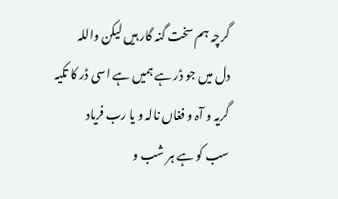گرچہ ہم سخت گنہ گار ہیں لیکن واللہ
دل میں جو ڈر ہے ہمیں ہے اسی ڈر کا تکیہ
گریہ و آہ و فغاں نالہ و یا رب فریاد
سب کو ہے ہر شب و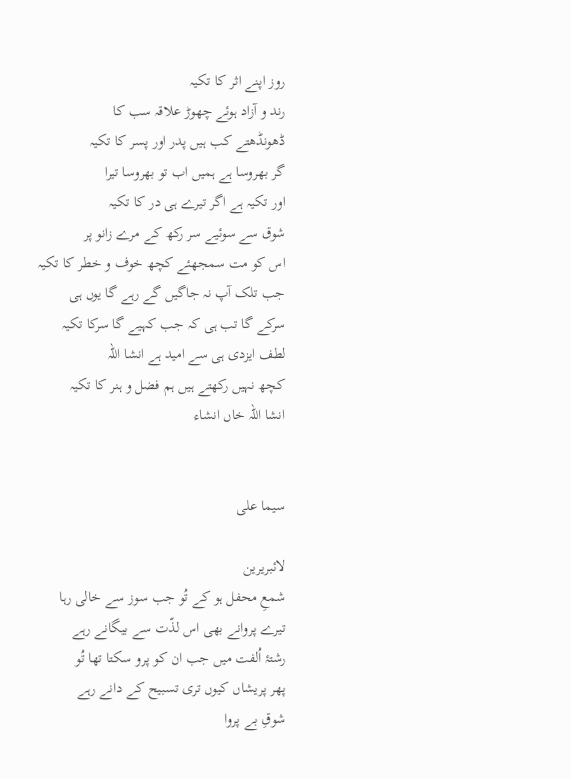روز اپنے اثر کا تکیہ
رند و آزاد ہوئے چھوڑ علاقہ سب کا
ڈھونڈھتے کب ہیں پدر اور پسر کا تکیہ
گر بھروسا ہے ہمیں اب تو بھروسا تیرا
اور تکیہ ہے اگر تیرے ہی در کا تکیہ
شوق سے سوئیے سر رکھ کے مرے زانو پر
اس کو مت سمجھئے کچھ خوف و خطر کا تکیہ
جب تلک آپ نہ جاگیں گے رہے گا یوں ہی
سرکے گا تب ہی کہ جب کہیے گا سرکا تکیہ
لطف ایزدی ہی سے امید ہے انشا اللہ
کچھ نہیں رکھتے ہیں ہم فضل و ہنر کا تکیہ
انشا اللّہ خاں انشاء


سیما علی

لائبریرین
شمعِ محفل ہو کے تُو جب سوز سے خالی رہا
تیرے پروانے بھی اس لذّت سے بیگانے رہے
رشتۂ اُلفت میں جب ان کو پرو سکتا تھا تُو
پھر پریشاں کیوں تری تسبیح کے دانے رہے
شوقِ بے پروا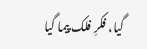گیا، فکرِ فلک پیما گیا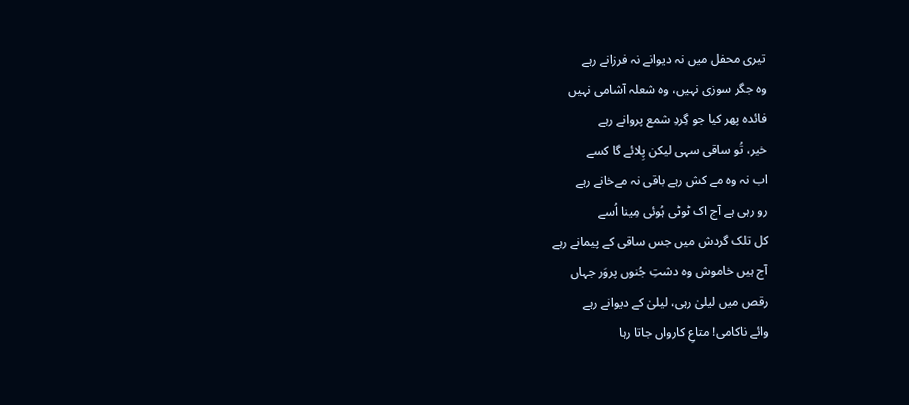تیری محفل میں نہ دیوانے نہ فرزانے رہے
وہ جگر سوزی نہیں، وہ شعلہ آشامی نہیں
فائدہ پھر کیا جو گِردِ شمع پروانے رہے
خیر، تُو ساقی سہی لیکن پِلائے گا کسے
اب نہ وہ مے کش رہے باقی نہ مے‌خانے رہے
رو رہی ہے آج اک ٹوٹی ہُوئی مِینا اُسے
کل تلک گردش میں جس ساقی کے پیمانے رہے
آج ہیں خاموش وہ دشتِ جُنوں پروَر جہاں
رقص میں لیلیٰ رہی، لیلیٰ کے دیوانے رہے
وائے ناکامی! متاعِ کارواں جاتا رہا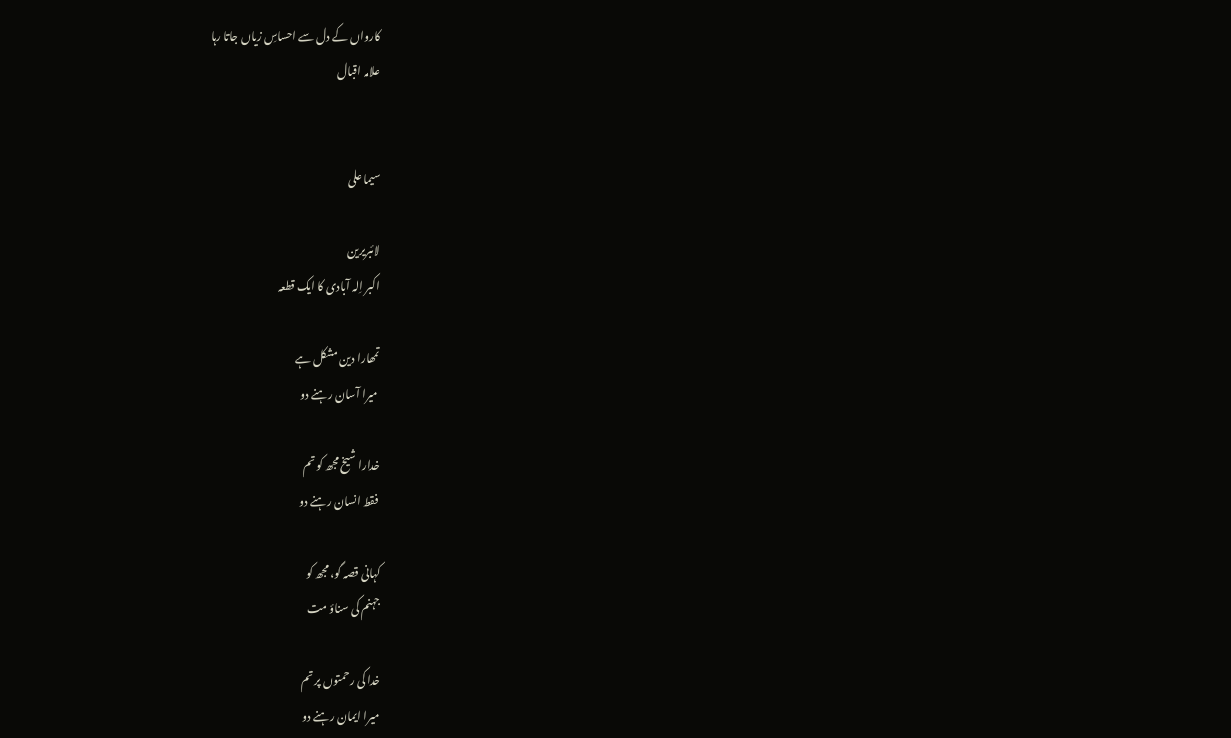کارواں کے دل سے احساسِ زیاں جاتا رہا
علامہ اقبال


سیما علی

لائبریرین
اکبر اِلہ آبادی کا ایک قطعہ

تمھارا دین مشکل ہے
 میرا آسان رہنے دو

خدارا شیخ مجھ کو تم
 فقط انسان رہنے دو

کہانی قصہ گو، مجھ کو
جہنم کی سناؤ مت

خدا کی رحمتوں پر تم
میرا ایمان رہنے دو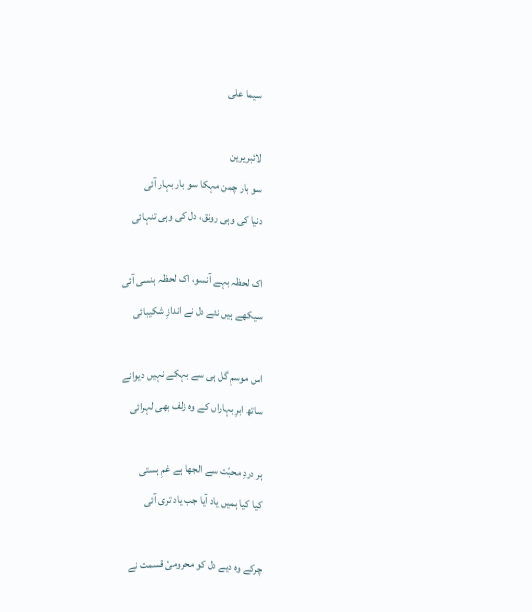سیما علی

لائبریرین
سو بار چمن مہکا سو بار بہار آئی
دنیا کی وہی رونق، دل کی وہی تنہائی

اک لحظہ بہے آنسو، اک لحظہ ہنسی آئی
سیکھے ہیں نئے دل نے اندازِ شکیبائی

اس موسمِ گل ہی سے بہکے نہیں دیوانے
ساتھ ابرِ بہاراں کے وہ زلف بھی لہرائی

ہر دردِ محبّت سے الجھا ہے غمِ ہستی
کیا کیا ہمیں یاد آیا جب یاد تری آئی

چرکے وہ دیے دل کو محرومیٔ قسمت نے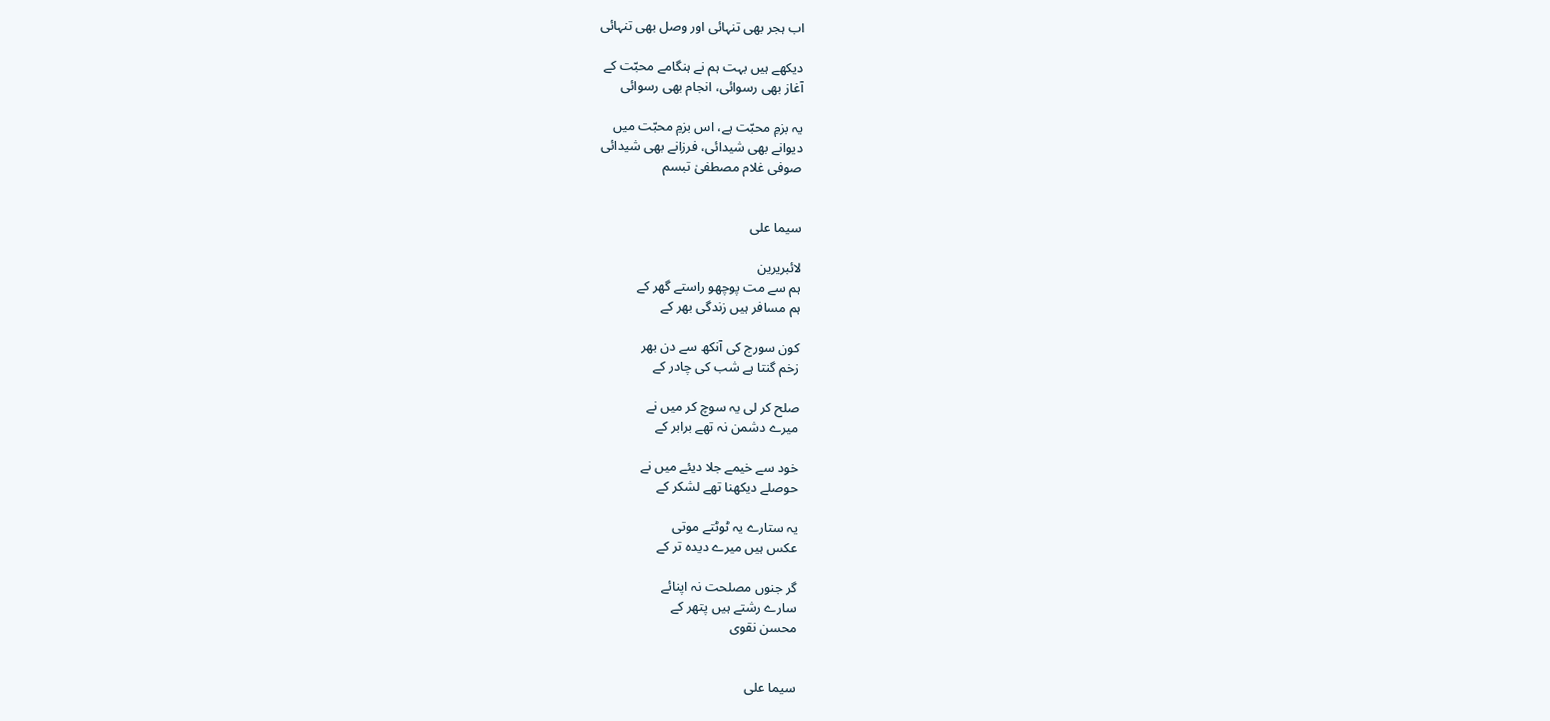اب ہجر بھی تنہائی اور وصل بھی تنہائی

دیکھے ہیں بہت ہم نے ہنگامے محبّت کے
آغاز بھی رسوائی، انجام بھی رسوائی

یہ بزمِ محبّت ہے، اس بزمِ محبّت میں
دیوانے بھی شیدائی، فرزانے بھی شیدائی
صوفی غلام مصطفیٰ تبسم


سیما علی

لائبریرین
ہم سے مت پوچھو راستے گھر کے
ہم مسافر ہیں زندگی بھر کے

کون سورج کی آنکھ سے دن بھر
زخم گنتا ہے شب کی چادر کے

صلح کر لی یہ سوچ کر میں نے
میرے دشمن نہ تھے برابر کے

خود سے خیمے جلا دیئے میں نے
حوصلے دیکھنا تھے لشکر کے

یہ ستارے یہ ٹوٹتے موتی
عکس ہیں میرے دیدہ تر کے

گر جنوں مصلحت نہ اپنائے
سارے رشتے ہیں پتھر کے
محسن نقوی


سیما علی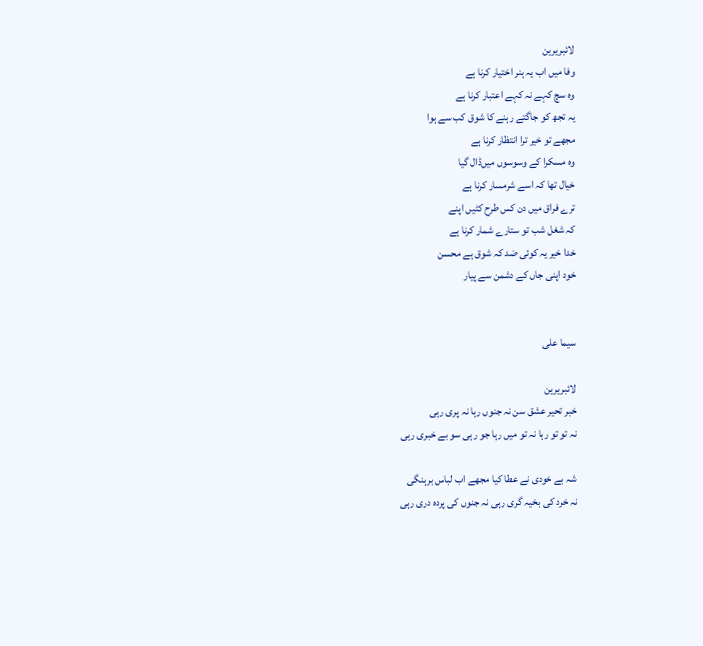لائبریرین
وفا میں اب یہ ہنر اختیار کرنا ہے
وہ سچ کہے نہ کہے اعتبار کرنا ہے
یہ تجھ کو جاگتے رہنے کا شوق کب سے ہوا
مجھے تو خیر ترا انتظار کرنا ہے
وہ مسکرا کے وسوسوں میں‌ڈال گیا
خیال تھا کہ اسے شرمسار کرنا ہے
ترے فراق میں دن کس طرح کٹیں اپنے
کہ شغل شب تو ستارے شمار کرنا ہے
خدا خیر یہ کوئی ضد کہ شوق ہے محسن
خود اپنی جاں کے دشمن سے پیار


سیما علی

لائبریرین
خبر تحیر عشق سن نہ جنوں رہا نہ پری رہی
نہ تو تو رہا نہ تو میں رہا جو رہی سو بے خبری رہی

شہ بے خودی نے عطا کیا مجھے اب لباس برہنگی
نہ خرد کی بخیہ گری رہی نہ جنوں کی پردہ دری رہی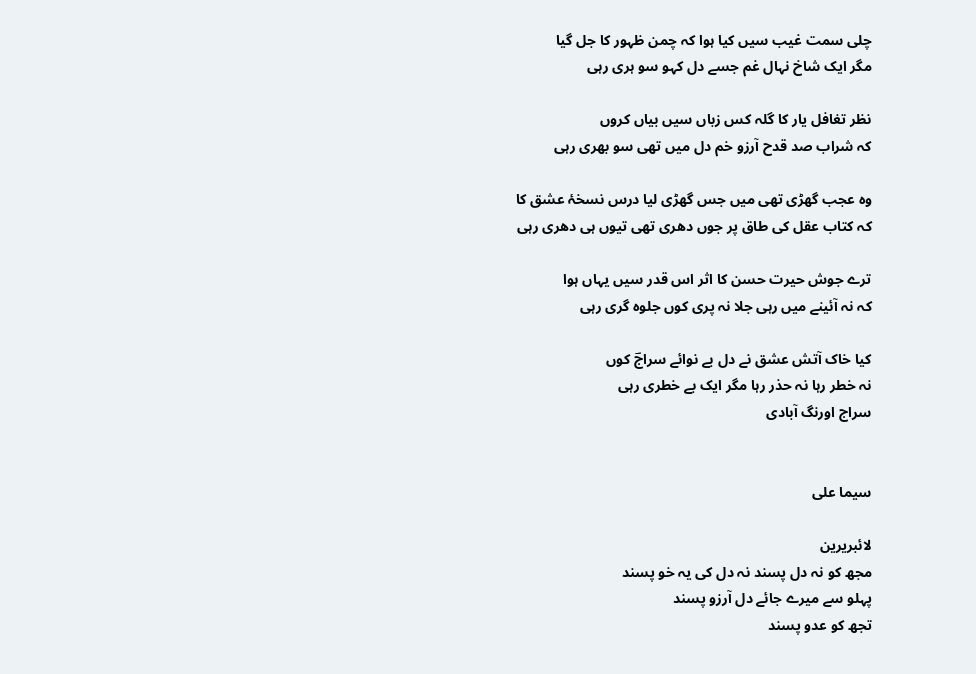چلی سمت غیب سیں کیا ہوا کہ چمن ظہور کا جل گیا
مگر ایک شاخ نہال غم جسے دل کہو سو ہری رہی

نظر تغافل یار کا گلہ کس زباں سیں بیاں کروں
کہ شراب صد قدح آرزو خم دل میں تھی سو بھری رہی

وہ عجب گھڑی تھی میں جس گھڑی لیا درس نسخۂ عشق کا
کہ کتاب عقل کی طاق پر جوں دھری تھی تیوں ہی دھری رہی

ترے جوش حیرت حسن کا اثر اس قدر سیں یہاں ہوا
کہ نہ آئینے میں رہی جلا نہ پری کوں جلوہ گری رہی

کیا خاک آتش عشق نے دل بے نوائے سراجؔ کوں
نہ خطر رہا نہ حذر رہا مگر ایک بے خطری رہی
سراج اورنگ آبادی


سیما علی

لائبریرین
مجھ کو نہ دل پسند نہ دل کی یہ خو پسند
پہلو سے میرے جائے دل آرزو پسند
تجھ کو عدو پسند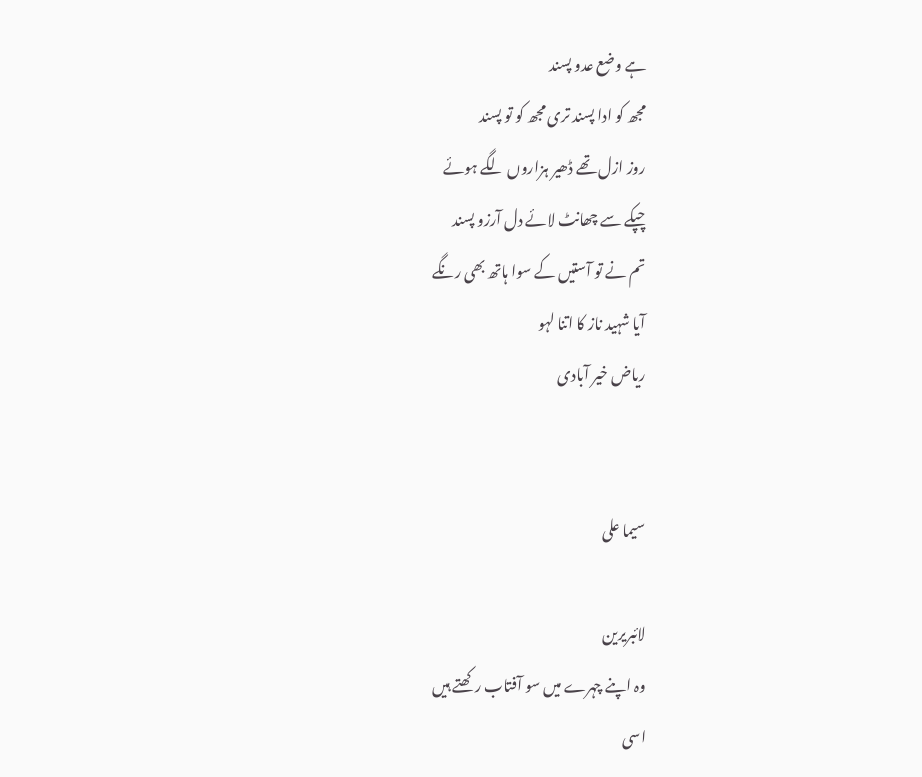ہے وضع عدو پسند
مجھ کو ادا پسند تری مجھ کو تو پسند
روز ازل تھے ڈھیر ہزاروں لگے ہوئے
چپکے سے چھانٹ لائے دل آرزو پسند
تم نے تو آستیں کے سوا ہاتھ بھی رنگے
آیا شہید ناز کا اتنا لہو
ریاض خیر آبادی


سیما علی

لائبریرین
وہ اپنے چہرے میں سو آفتاب رکھتے ہیں
اسی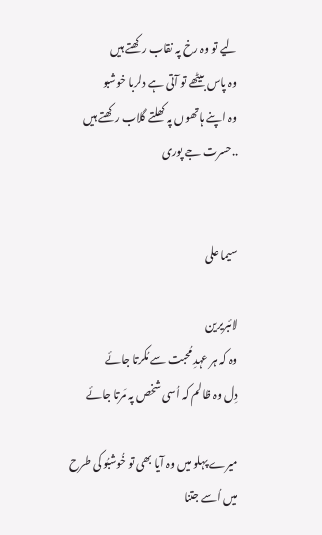لیے تو وہ رخ پہ نقاب رکھتے ہیں
وہ پاس بیٹھے تو آتی ہے دلربا خوشبو
وہ اپنے ہاتھوں پہ کھلتے گلاب رکھتے ہیں
..حسرت جے پوری


سیما علی

لائبریرین
وہ کہ ہر عہدِ مُحبت سے مُکرتا جائے
دِل وہ ظالم کہ اُسی شخص پہ مَرتا جائے

میرے پہلو میں وہ آیا بھی تو خُوشبُو کی طرح
میں اُسے جتنا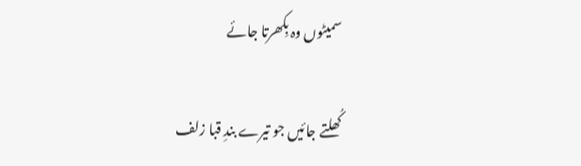سمیٹوں وہ بِکھرتا جائے

کُھلتے جائیں جو تیرے بندِ قبا زلف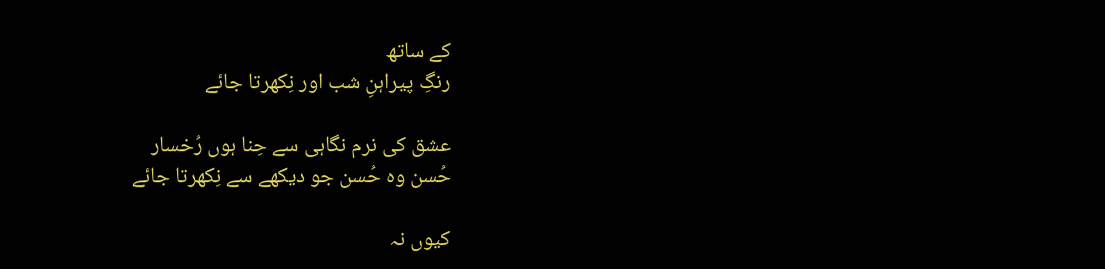کے ساتھ
رنگِ پیراہنِ شب اور نِکھرتا جائے

عشق کی نرم نگاہی سے حِنا ہوں رُخسار
حُسن وہ حُسن جو دیکھے سے نِکھرتا جائے

کیوں نہ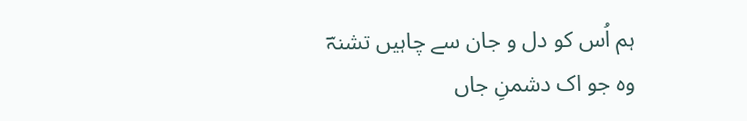ہم اُس کو دل و جان سے چاہیں تشنہؔ
وہ جو اک دشمنِ جاں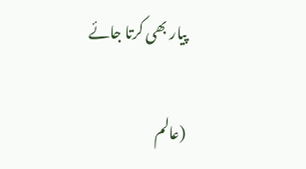پیار بھی کرتا جائے

(عالم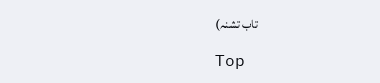تاب تشنہ)

Top